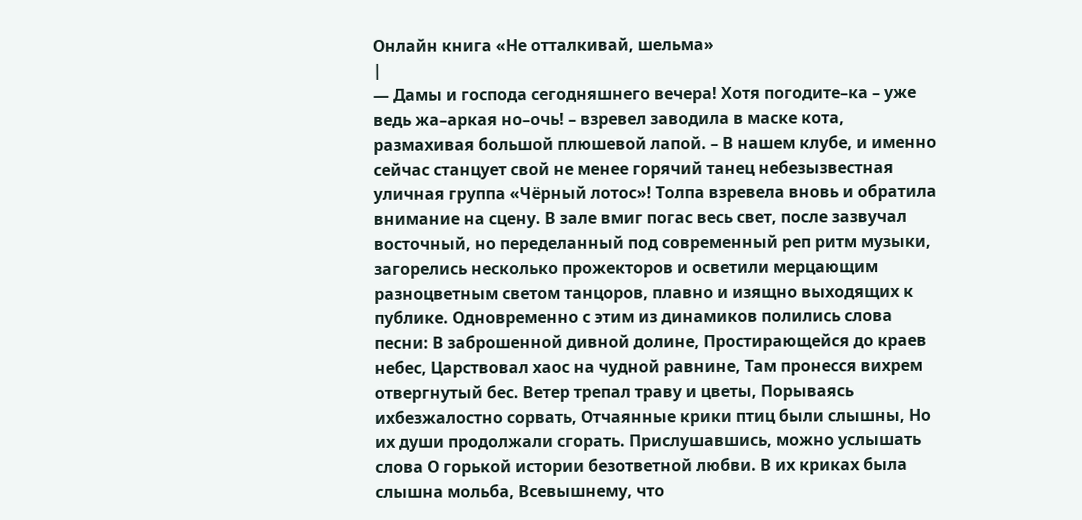Онлайн книга «Не отталкивай, шельма»
|
— Дамы и господа сегодняшнего вечера! Хотя погодите–ка – уже ведь жа–аркая но–очь! – взревел заводила в маске кота, размахивая большой плюшевой лапой. – В нашем клубе, и именно сейчас станцует свой не менее горячий танец небезызвестная уличная группа «Чёрный лотос»! Толпа взревела вновь и обратила внимание на сцену. В зале вмиг погас весь свет, после зазвучал восточный, но переделанный под современный реп ритм музыки, загорелись несколько прожекторов и осветили мерцающим разноцветным светом танцоров, плавно и изящно выходящих к публике. Одновременно с этим из динамиков полились слова песни: В заброшенной дивной долине, Простирающейся до краев небес, Царствовал хаос на чудной равнине, Там пронесся вихрем отвергнутый бес. Ветер трепал траву и цветы, Порываясь ихбезжалостно сорвать, Отчаянные крики птиц были слышны, Но их души продолжали сгорать. Прислушавшись, можно услышать слова О горькой истории безответной любви. В их криках была слышна мольба, Всевышнему, что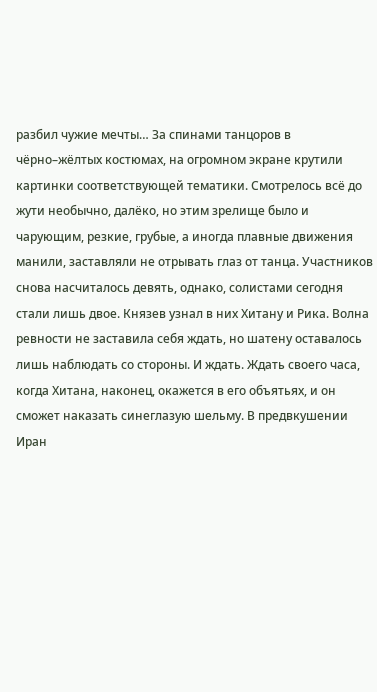разбил чужие мечты… За спинами танцоров в чёрно–жёлтых костюмах, на огромном экране крутили картинки соответствующей тематики. Смотрелось всё до жути необычно, далёко, но этим зрелище было и чарующим, резкие, грубые, а иногда плавные движения манили, заставляли не отрывать глаз от танца. Участников снова насчиталось девять, однако, солистами сегодня стали лишь двое. Князев узнал в них Хитану и Рика. Волна ревности не заставила себя ждать, но шатену оставалось лишь наблюдать со стороны. И ждать. Ждать своего часа, когда Хитана, наконец, окажется в его объятьях, и он сможет наказать синеглазую шельму. В предвкушении Иран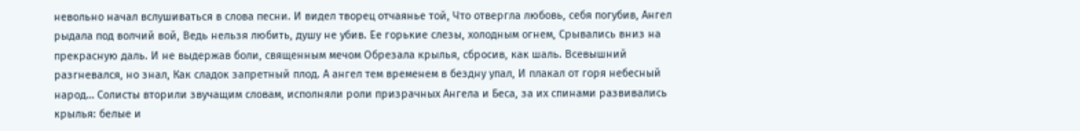невольно начал вслушиваться в слова песни. И видел творец отчаянье той, Что отвергла любовь, себя погубив, Ангел рыдала под волчий вой, Ведь нельзя любить, душу не убив. Ее горькие слезы, холодным огнем, Срывались вниз на прекрасную даль. И не выдержав боли, священным мечом Обрезала крылья, сбросив, как шаль. Всевышний разгневался, но знал, Как сладок запретный плод. А ангел тем временем в бездну упал, И плакал от горя небесный народ… Солисты вторили звучащим словам, исполняли роли призрачных Ангела и Беса, за их спинами развивались крылья: белые и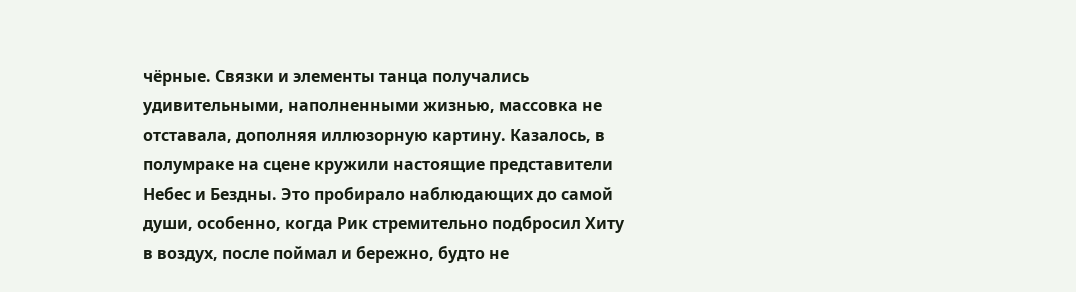чёрные. Связки и элементы танца получались удивительными, наполненными жизнью, массовка не отставала, дополняя иллюзорную картину. Казалось, в полумраке на сцене кружили настоящие представители Небес и Бездны. Это пробирало наблюдающих до самой души, особенно, когда Рик стремительно подбросил Хиту в воздух, после поймал и бережно, будто не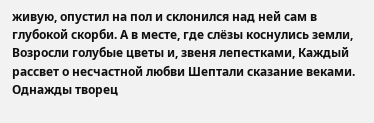живую, опустил на пол и склонился над ней сам в глубокой скорби. А в месте, где слёзы коснулись земли, Возросли голубые цветы и, звеня лепестками, Каждый рассвет о несчастной любви Шептали сказание веками. Однажды творец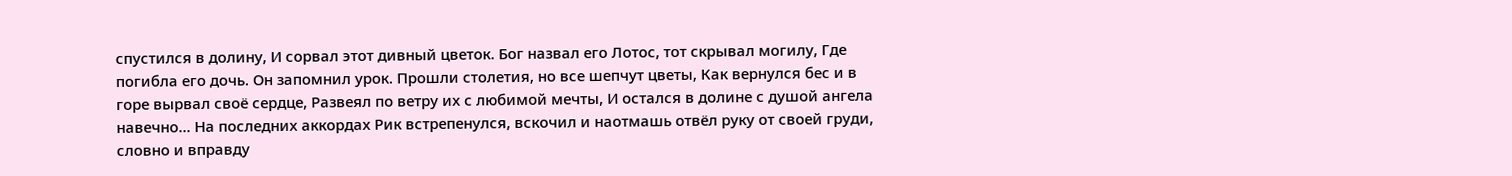спустился в долину, И сорвал этот дивный цветок. Бог назвал его Лотос, тот скрывал могилу, Где погибла его дочь. Он запомнил урок. Прошли столетия, но все шепчут цветы, Как вернулся бес и в горе вырвал своё сердце, Развеял по ветру их с любимой мечты, И остался в долине с душой ангела навечно... На последних аккордах Рик встрепенулся, вскочил и наотмашь отвёл руку от своей груди, словно и вправду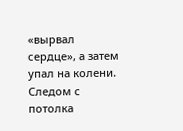«вырвал сердце», а затем упал на колени. Следом с потолка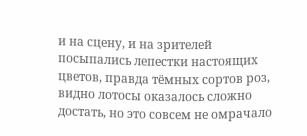и на сцену, и на зрителей посыпались лепестки настоящих цветов, правда тёмных сортов роз, видно лотосы оказалось сложно достать, но это совсем не омрачало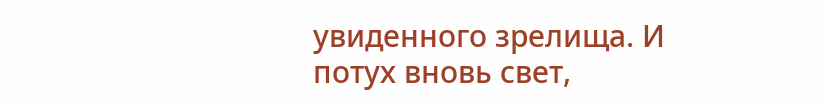увиденного зрелища. И потух вновь свет,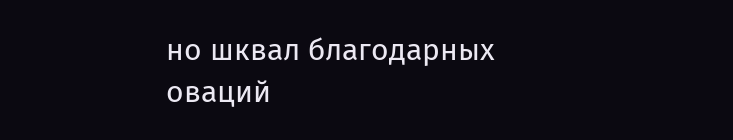но шквал благодарных оваций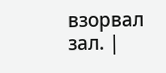взорвал зал. |